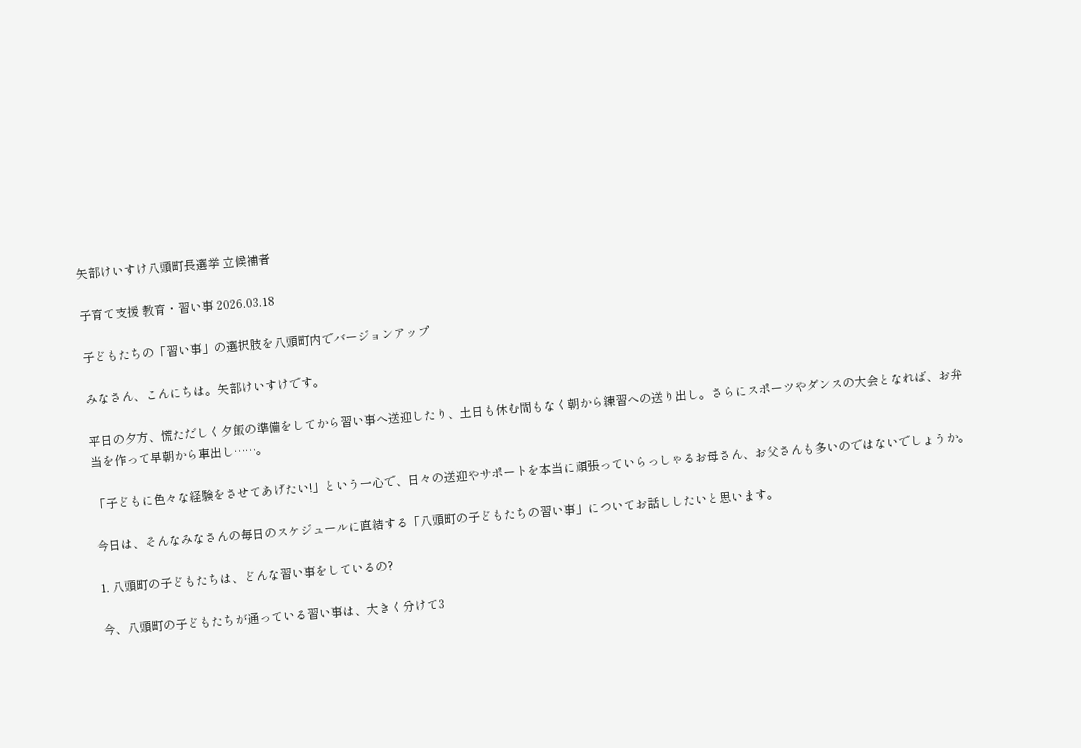矢部けいすけ八頭町長選挙 立候補者

子育て支援 教育・習い事 2026.03.18

子どもたちの「習い事」の選択肢を八頭町内でバージョンアップ

みなさん、こんにちは。矢部けいすけです。

平日の夕方、慌ただしく夕飯の準備をしてから習い事へ送迎したり、土日も休む間もなく朝から練習への送り出し。さらにスポーツやダンスの大会となれば、お弁当を作って早朝から車出し……。

「子どもに色々な経験をさせてあげたい!」という一心で、日々の送迎やサポートを本当に頑張っていらっしゃるお母さん、お父さんも多いのではないでしょうか。

今日は、そんなみなさんの毎日のスケジュールに直結する「八頭町の子どもたちの習い事」についてお話ししたいと思います。

1. 八頭町の子どもたちは、どんな習い事をしているの?

今、八頭町の子どもたちが通っている習い事は、大きく分けて3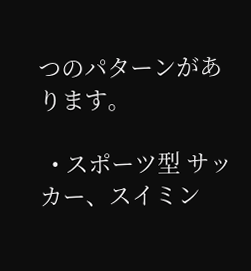つのパターンがあります。

  • スポーツ型 サッカー、スイミン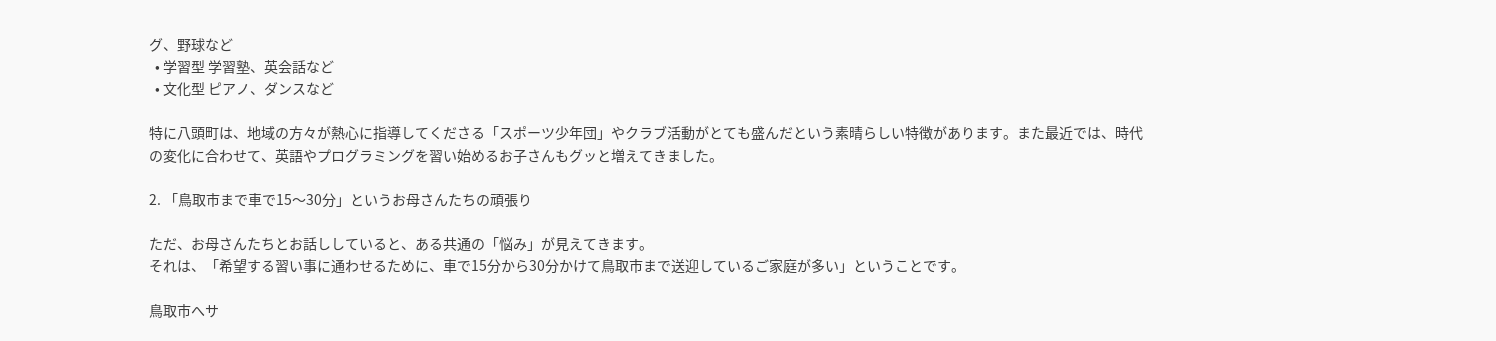グ、野球など
  • 学習型 学習塾、英会話など
  • 文化型 ピアノ、ダンスなど

特に八頭町は、地域の方々が熱心に指導してくださる「スポーツ少年団」やクラブ活動がとても盛んだという素晴らしい特徴があります。また最近では、時代の変化に合わせて、英語やプログラミングを習い始めるお子さんもグッと増えてきました。

2. 「鳥取市まで車で15〜30分」というお母さんたちの頑張り

ただ、お母さんたちとお話ししていると、ある共通の「悩み」が見えてきます。
それは、「希望する習い事に通わせるために、車で15分から30分かけて鳥取市まで送迎しているご家庭が多い」ということです。

鳥取市へサ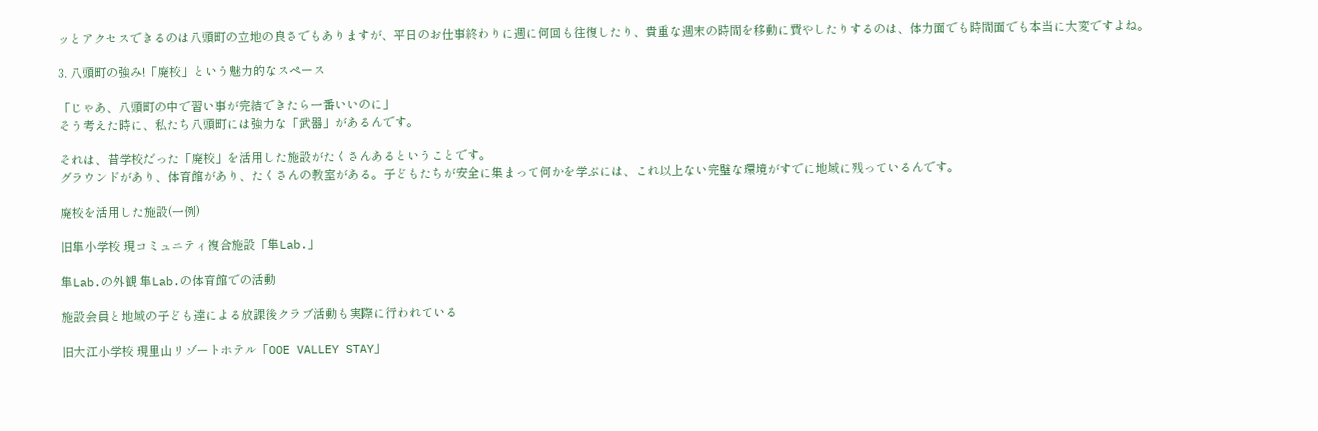ッとアクセスできるのは八頭町の立地の良さでもありますが、平日のお仕事終わりに週に何回も往復したり、貴重な週末の時間を移動に費やしたりするのは、体力面でも時間面でも本当に大変ですよね。

3. 八頭町の強み!「廃校」という魅力的なスペース

「じゃあ、八頭町の中で習い事が完結できたら一番いいのに」
そう考えた時に、私たち八頭町には強力な「武器」があるんです。

それは、昔学校だった「廃校」を活用した施設がたくさんあるということです。
グラウンドがあり、体育館があり、たくさんの教室がある。子どもたちが安全に集まって何かを学ぶには、これ以上ない完璧な環境がすでに地域に残っているんです。

廃校を活用した施設(一例)

旧隼小学校 現コミュニティ複合施設「隼Lab.」

隼Lab.の外観 隼Lab.の体育館での活動

施設会員と地域の子ども達による放課後クラブ活動も実際に行われている

旧大江小学校 現里山リゾートホテル「OOE VALLEY STAY」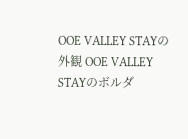OOE VALLEY STAYの外観 OOE VALLEY STAYのボルダ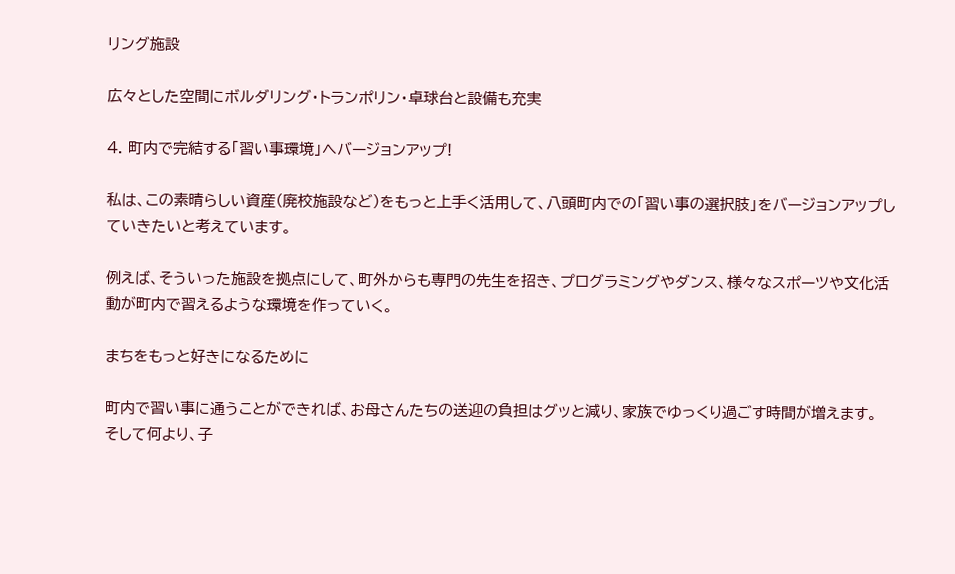リング施設

広々とした空間にボルダリング・トランポリン・卓球台と設備も充実

4. 町内で完結する「習い事環境」へバージョンアップ!

私は、この素晴らしい資産(廃校施設など)をもっと上手く活用して、八頭町内での「習い事の選択肢」をバージョンアップしていきたいと考えています。

例えば、そういった施設を拠点にして、町外からも専門の先生を招き、プログラミングやダンス、様々なスポーツや文化活動が町内で習えるような環境を作っていく。

まちをもっと好きになるために

町内で習い事に通うことができれば、お母さんたちの送迎の負担はグッと減り、家族でゆっくり過ごす時間が増えます。
そして何より、子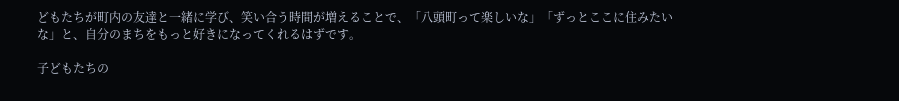どもたちが町内の友達と一緒に学び、笑い合う時間が増えることで、「八頭町って楽しいな」「ずっとここに住みたいな」と、自分のまちをもっと好きになってくれるはずです。

子どもたちの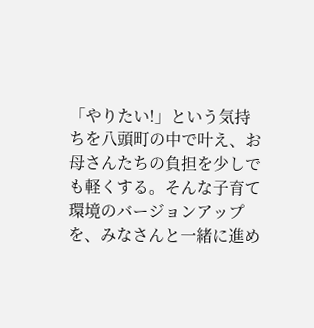「やりたい!」という気持ちを八頭町の中で叶え、お母さんたちの負担を少しでも軽くする。そんな子育て環境のバージョンアップを、みなさんと一緒に進め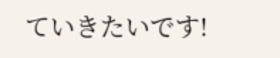ていきたいです!